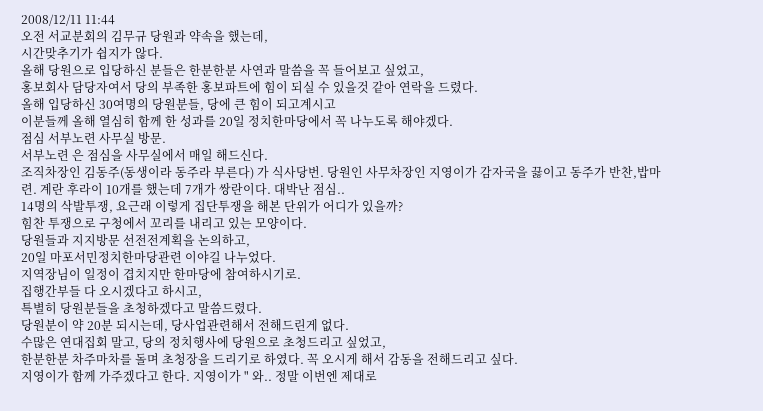2008/12/11 11:44
오전 서교분회의 김무규 당원과 약속을 했는데,
시간맞추기가 쉽지가 않다.
올해 당원으로 입당하신 분들은 한분한분 사연과 말씀을 꼭 들어보고 싶었고,
홍보회사 담당자여서 당의 부족한 홍보파트에 힘이 되실 수 있을것 같아 연락을 드렸다.
올해 입당하신 30여명의 당원분들, 당에 큰 힘이 되고계시고
이분들께 올해 열심히 함께 한 성과를 20일 정치한마당에서 꼭 나누도록 해야겠다.
점심 서부노련 사무실 방문.
서부노련 은 점심을 사무실에서 매일 해드신다.
조직차장인 김동주(동생이라 동주라 부른다) 가 식사당번. 당원인 사무차장인 지영이가 감자국을 끓이고 동주가 반찬,밥마련. 계란 후라이 10개를 했는데 7개가 쌍란이다. 대박난 점심..
14명의 삭발투쟁, 요근래 이렇게 집단투쟁을 해본 단위가 어디가 있을까?
힘찬 투쟁으로 구청에서 꼬리를 내리고 있는 모양이다.
당원들과 지지방문 선전전계획을 논의하고,
20일 마포서민정치한마당관련 이야길 나누었다.
지역장님이 일정이 겹치지만 한마당에 참여하시기로.
집행간부들 다 오시겠다고 하시고,
특별히 당원분들을 초청하겠다고 말씀드렸다.
당원분이 약 20분 되시는데, 당사업관련해서 전해드린게 없다.
수많은 연대집회 말고, 당의 정치행사에 당원으로 초청드리고 싶었고,
한분한분 차주마차를 돌며 초청장을 드리기로 하였다. 꼭 오시게 해서 감동을 전해드리고 싶다.
지영이가 함께 가주겠다고 한다. 지영이가 " 와.. 정말 이번엔 제대로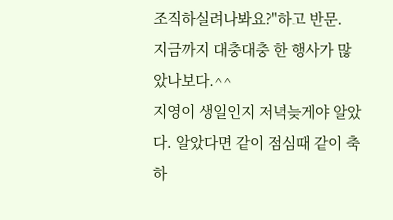조직하실려나봐요?"하고 반문.
지금까지 대충대충 한 행사가 많았나보다.^^
지영이 생일인지 저녁늦게야 알았다. 알았다면 같이 점심때 같이 축하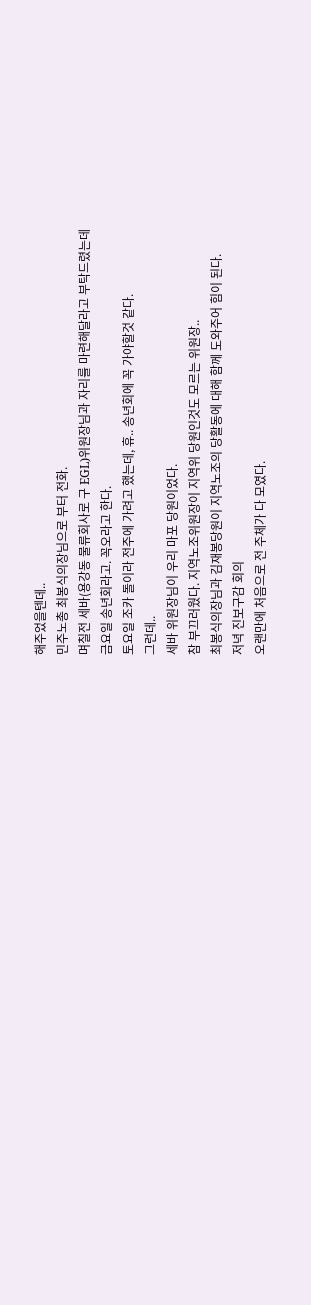해주었을텐데..
민주노총 최봉식의장님으로 부터 전화.
며칠전 세바(용강동 물류회사로 구 EGL)위원장님과 자리를 마련해달라고 부탁드렸는데
금요일 송년회라고. 꼭오라고 한다.
토요일 조카 돌이라 전주에 가려고 했는데, 휴.. 송년회에 꼭 가야할것 같다.
그런데..
세바 위원장님이 우리 마포 당원이었다.
참 부끄러웠다. 지역노조위원장이 지역위 당원인것도 모르는 위원장..
최봉식의장님과 김재봉당원이 지역노조의 당활동에 대해 함께 도와주어 힘이 된다.
저녁 진보구감 회의
오랜만에 처음으로 전 주체가 다 모였다.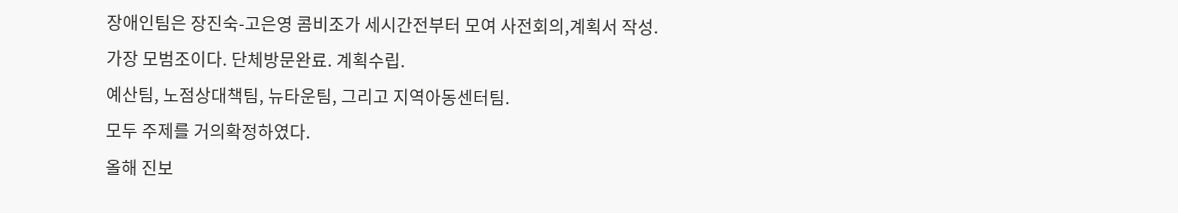장애인팀은 장진숙-고은영 콤비조가 세시간전부터 모여 사전회의,계획서 작성.
가장 모범조이다. 단체방문완료. 계획수립.
예산팀, 노점상대책팀, 뉴타운팀, 그리고 지역아동센터팀.
모두 주제를 거의확정하였다.
올해 진보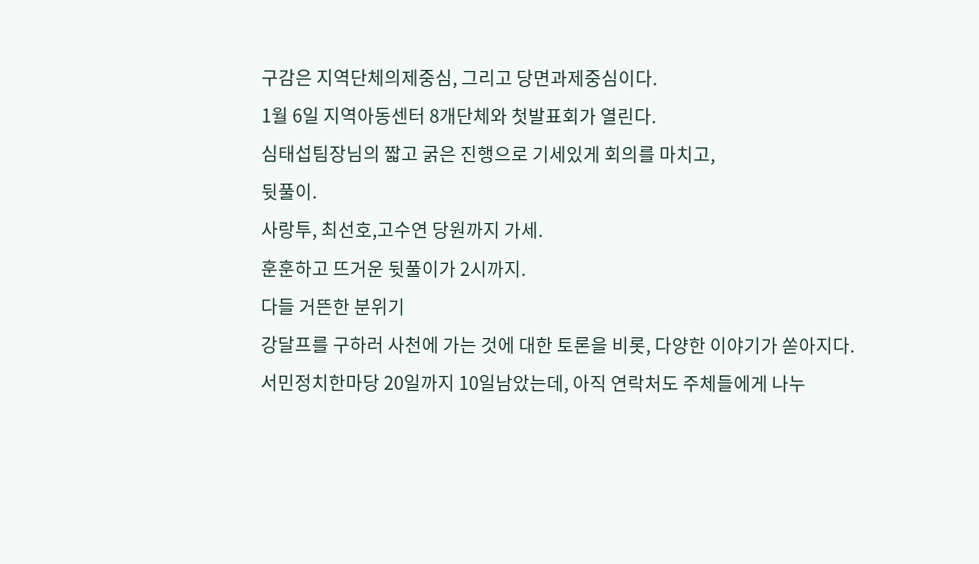구감은 지역단체의제중심, 그리고 당면과제중심이다.
1월 6일 지역아동센터 8개단체와 첫발표회가 열린다.
심태섭팀장님의 짧고 굵은 진행으로 기세있게 회의를 마치고,
뒷풀이.
사랑투, 최선호,고수연 당원까지 가세.
훈훈하고 뜨거운 뒷풀이가 2시까지.
다들 거뜬한 분위기
강달프를 구하러 사천에 가는 것에 대한 토론을 비롯, 다양한 이야기가 쏟아지다.
서민정치한마당 20일까지 10일남았는데, 아직 연락처도 주체들에게 나누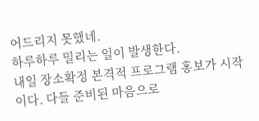어드리지 못했네.
하루하루 밀리는 일이 발생한다.
내일 장소확정 본격적 프로그램 홍보가 시작이다. 다들 준비된 마음으로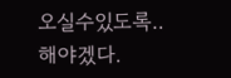오실수있도록.. 해야겠다.